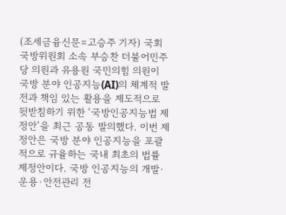(조세금융신문=고승주 기자) 국회 국방위원회 소속 부승찬 더불어민주당 의원과 유용원 국민의힘 의원이 국방 분야 인공지능(AI)의 체계적 발전과 책임 있는 활용을 제도적으로 뒷받침하기 위한 ‘국방인공지능법 제정안’을 최근 공동 발의했다. 이번 제정안은 국방 분야 인공지능을 포괄적으로 규율하는 국내 최초의 법률 제정안이다. 국방 인공지능의 개발·운용·안전관리 전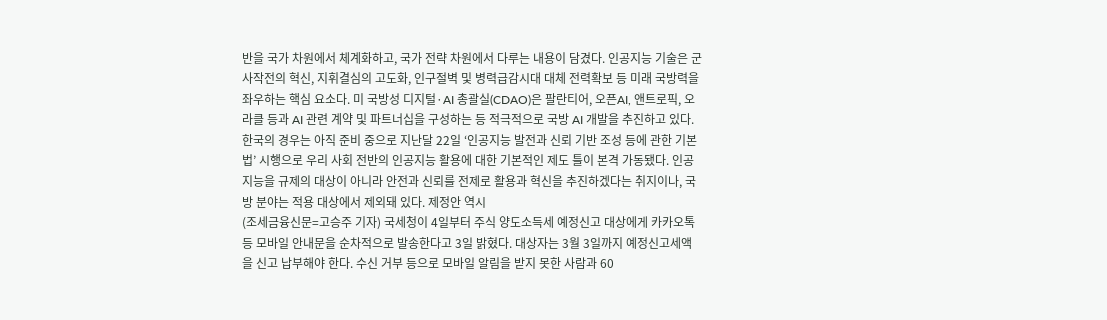반을 국가 차원에서 체계화하고, 국가 전략 차원에서 다루는 내용이 담겼다. 인공지능 기술은 군사작전의 혁신, 지휘결심의 고도화, 인구절벽 및 병력급감시대 대체 전력확보 등 미래 국방력을 좌우하는 핵심 요소다. 미 국방성 디지털·AI 총괄실(CDAO)은 팔란티어, 오픈AI, 앤트로픽, 오라클 등과 AI 관련 계약 및 파트너십을 구성하는 등 적극적으로 국방 AI 개발을 추진하고 있다. 한국의 경우는 아직 준비 중으로 지난달 22일 ‘인공지능 발전과 신뢰 기반 조성 등에 관한 기본법’ 시행으로 우리 사회 전반의 인공지능 활용에 대한 기본적인 제도 틀이 본격 가동됐다. 인공지능을 규제의 대상이 아니라 안전과 신뢰를 전제로 활용과 혁신을 추진하겠다는 취지이나, 국방 분야는 적용 대상에서 제외돼 있다. 제정안 역시
(조세금융신문=고승주 기자) 국세청이 4일부터 주식 양도소득세 예정신고 대상에게 카카오톡 등 모바일 안내문을 순차적으로 발송한다고 3일 밝혔다. 대상자는 3월 3일까지 예정신고세액을 신고 납부해야 한다. 수신 거부 등으로 모바일 알림을 받지 못한 사람과 60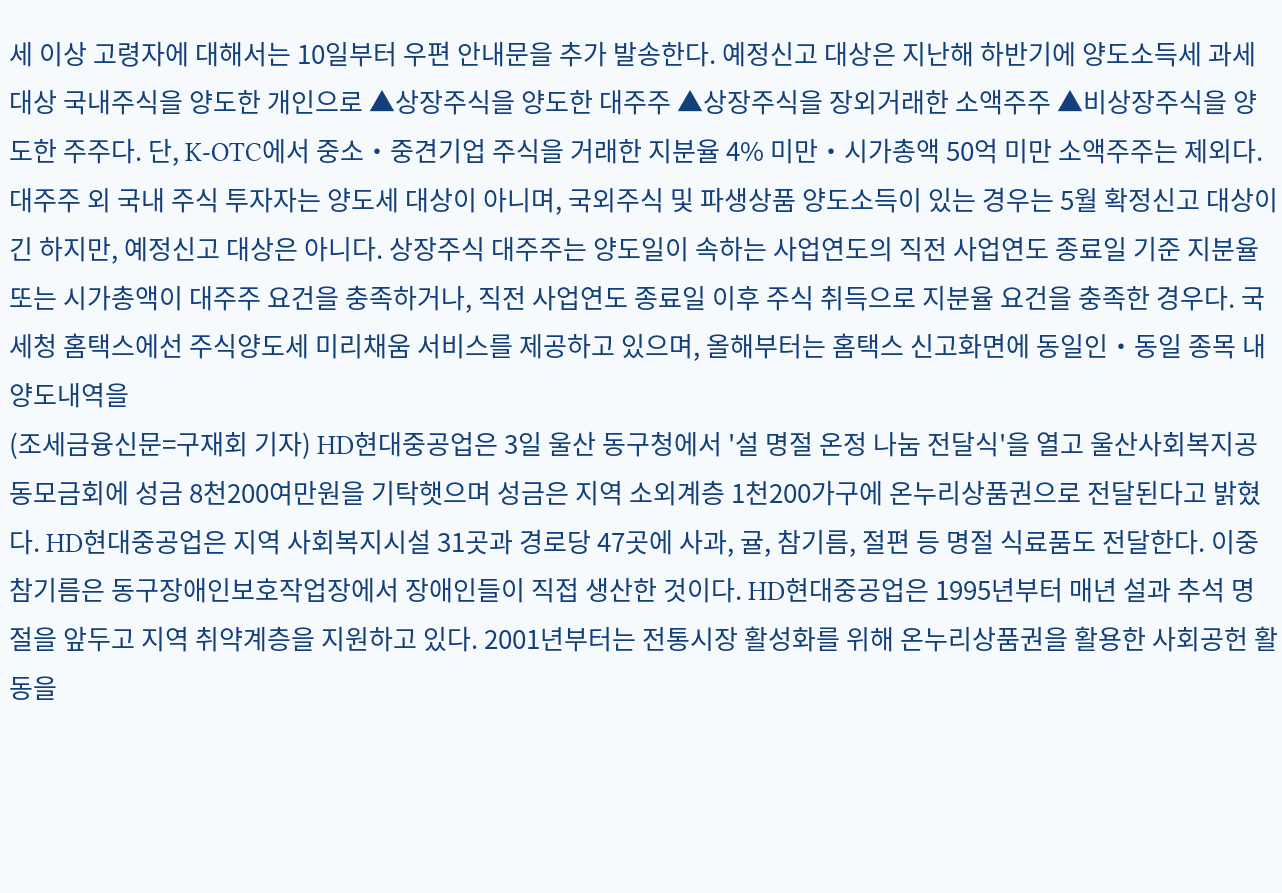세 이상 고령자에 대해서는 10일부터 우편 안내문을 추가 발송한다. 예정신고 대상은 지난해 하반기에 양도소득세 과세대상 국내주식을 양도한 개인으로 ▲상장주식을 양도한 대주주 ▲상장주식을 장외거래한 소액주주 ▲비상장주식을 양도한 주주다. 단, K-OTC에서 중소・중견기업 주식을 거래한 지분율 4% 미만‧시가총액 50억 미만 소액주주는 제외다. 대주주 외 국내 주식 투자자는 양도세 대상이 아니며, 국외주식 및 파생상품 양도소득이 있는 경우는 5월 확정신고 대상이긴 하지만, 예정신고 대상은 아니다. 상장주식 대주주는 양도일이 속하는 사업연도의 직전 사업연도 종료일 기준 지분율 또는 시가총액이 대주주 요건을 충족하거나, 직전 사업연도 종료일 이후 주식 취득으로 지분율 요건을 충족한 경우다. 국세청 홈택스에선 주식양도세 미리채움 서비스를 제공하고 있으며, 올해부터는 홈택스 신고화면에 동일인‧동일 종목 내 양도내역을
(조세금융신문=구재회 기자) HD현대중공업은 3일 울산 동구청에서 '설 명절 온정 나눔 전달식'을 열고 울산사회복지공동모금회에 성금 8천200여만원을 기탁햇으며 성금은 지역 소외계층 1천200가구에 온누리상품권으로 전달된다고 밝혔다. HD현대중공업은 지역 사회복지시설 31곳과 경로당 47곳에 사과, 귤, 참기름, 절편 등 명절 식료품도 전달한다. 이중 참기름은 동구장애인보호작업장에서 장애인들이 직접 생산한 것이다. HD현대중공업은 1995년부터 매년 설과 추석 명절을 앞두고 지역 취약계층을 지원하고 있다. 2001년부터는 전통시장 활성화를 위해 온누리상품권을 활용한 사회공헌 활동을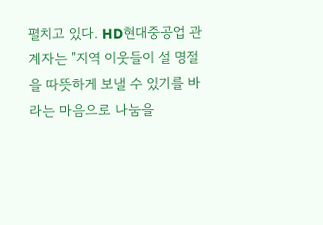펼치고 있다. HD현대중공업 관계자는 "지역 이웃들이 설 명절을 따뜻하게 보낼 수 있기를 바라는 마음으로 나눔을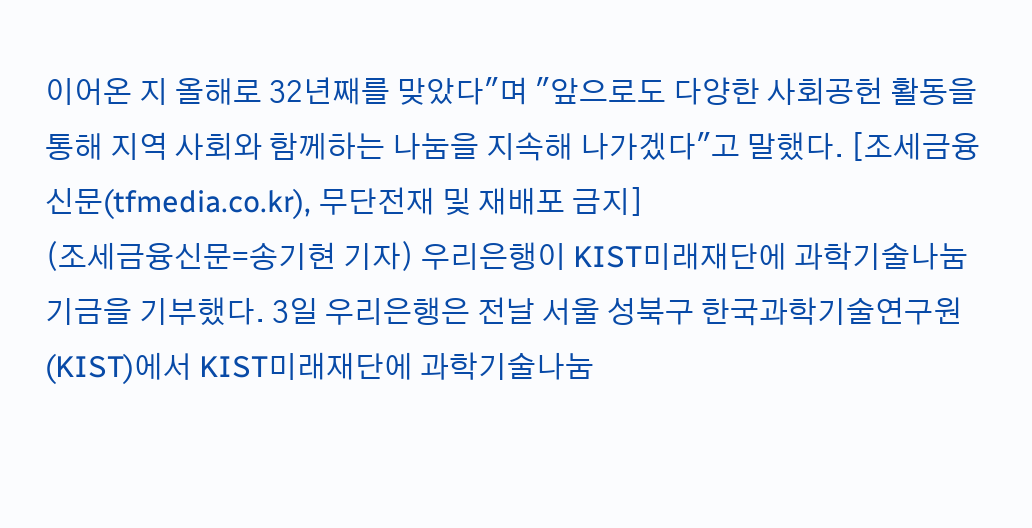이어온 지 올해로 32년째를 맞았다"며 "앞으로도 다양한 사회공헌 활동을 통해 지역 사회와 함께하는 나눔을 지속해 나가겠다"고 말했다. [조세금융신문(tfmedia.co.kr), 무단전재 및 재배포 금지]
(조세금융신문=송기현 기자) 우리은행이 KIST미래재단에 과학기술나눔기금을 기부했다. 3일 우리은행은 전날 서울 성북구 한국과학기술연구원(KIST)에서 KIST미래재단에 과학기술나눔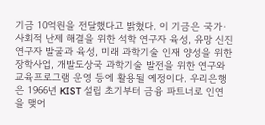기금 10억원을 전달했다고 밝혔다. 이 기금은 국가·사회적 난제 해결을 위한 석학 연구자 육성, 유망 신진 연구자 발굴과 육성, 미래 과학기술 인재 양성을 위한 장학사업, 개발도상국 과학기술 발전을 위한 연구와 교육프로그램 운영 등에 활용될 예정이다. 우리은행은 1966년 KIST 설립 초기부터 금융 파트너로 인연을 맺어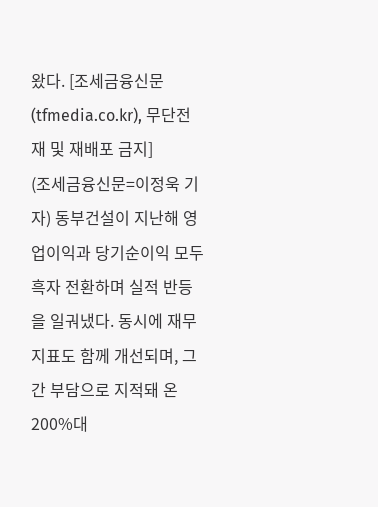왔다. [조세금융신문(tfmedia.co.kr), 무단전재 및 재배포 금지]
(조세금융신문=이정욱 기자) 동부건설이 지난해 영업이익과 당기순이익 모두 흑자 전환하며 실적 반등을 일궈냈다. 동시에 재무지표도 함께 개선되며, 그간 부담으로 지적돼 온 200%대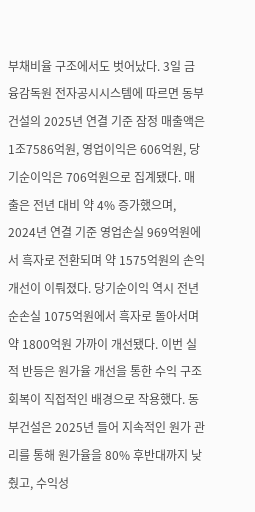부채비율 구조에서도 벗어났다. 3일 금융감독원 전자공시시스템에 따르면 동부건설의 2025년 연결 기준 잠정 매출액은 1조7586억원, 영업이익은 606억원, 당기순이익은 706억원으로 집계됐다. 매출은 전년 대비 약 4% 증가했으며, 2024년 연결 기준 영업손실 969억원에서 흑자로 전환되며 약 1575억원의 손익 개선이 이뤄졌다. 당기순이익 역시 전년 순손실 1075억원에서 흑자로 돌아서며 약 1800억원 가까이 개선됐다. 이번 실적 반등은 원가율 개선을 통한 수익 구조 회복이 직접적인 배경으로 작용했다. 동부건설은 2025년 들어 지속적인 원가 관리를 통해 원가율을 80% 후반대까지 낮췄고, 수익성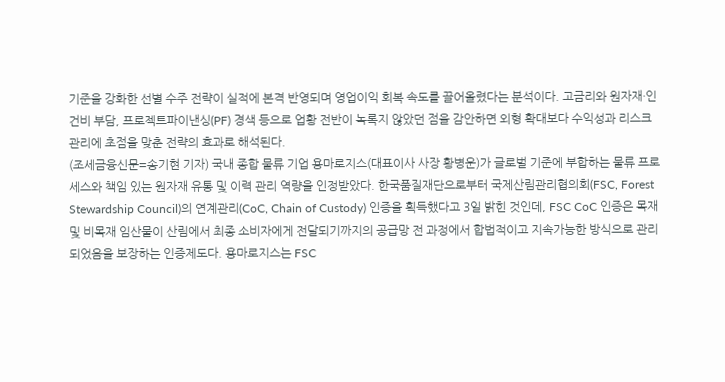기준을 강화한 선별 수주 전략이 실적에 본격 반영되며 영업이익 회복 속도를 끌어올렸다는 분석이다. 고금리와 원자재·인건비 부담, 프로젝트파이낸싱(PF) 경색 등으로 업황 전반이 녹록지 않았던 점을 감안하면 외형 확대보다 수익성과 리스크 관리에 초점을 맞춘 전략의 효과로 해석된다.
(조세금융신문=송기현 기자) 국내 종합 물류 기업 용마로지스(대표이사 사장 황병운)가 글로벌 기준에 부합하는 물류 프로세스와 책임 있는 원자재 유통 및 이력 관리 역량을 인정받았다. 한국품질재단으로부터 국제산림관리협의회(FSC, Forest Stewardship Council)의 연계관리(CoC, Chain of Custody) 인증을 획득했다고 3일 밝힌 것인데, FSC CoC 인증은 목재 및 비목재 임산물이 산림에서 최종 소비자에게 전달되기까지의 공급망 전 과정에서 합법적이고 지속가능한 방식으로 관리되었음을 보장하는 인증제도다. 용마로지스는 FSC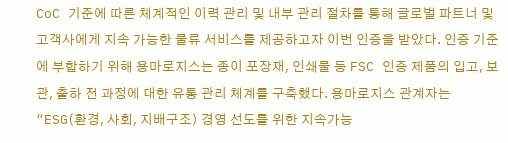CoC 기준에 따른 체계적인 이력 관리 및 내부 관리 절차를 통해 글로벌 파트너 및 고객사에게 지속 가능한 물류 서비스를 제공하고자 이번 인증을 받았다. 인증 기준에 부합하기 위해 용마로지스는 종이 포장재, 인쇄물 등 FSC 인증 제품의 입고, 보관, 출하 전 과정에 대한 유통 관리 체계를 구축했다. 용마로지스 관계자는 “ESG(환경, 사회, 지배구조) 경영 선도를 위한 지속가능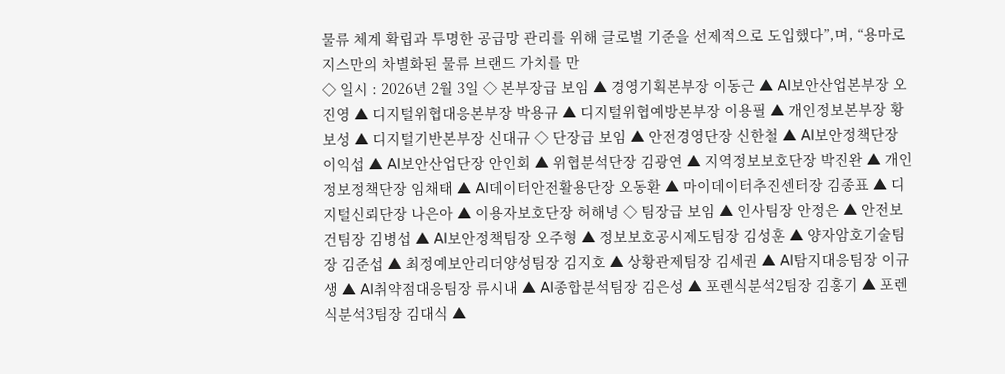물류 체계 확립과 투명한 공급망 관리를 위해 글로벌 기준을 선제적으로 도입했다”,며, “용마로지스만의 차별화된 물류 브랜드 가치를 만
◇ 일시 : 2026년 2월 3일 ◇ 본부장급 보임 ▲ 경영기획본부장 이동근 ▲ AI보안산업본부장 오진영 ▲ 디지털위협대응본부장 박용규 ▲ 디지털위협예방본부장 이용필 ▲ 개인정보본부장 황보성 ▲ 디지털기반본부장 신대규 ◇ 단장급 보임 ▲ 안전경영단장 신한철 ▲ AI보안정책단장 이익섭 ▲ AI보안산업단장 안인회 ▲ 위협분석단장 김광연 ▲ 지역정보보호단장 박진완 ▲ 개인정보정책단장 임채태 ▲ AI데이터안전활용단장 오동환 ▲ 마이데이터추진센터장 김종표 ▲ 디지털신뢰단장 나은아 ▲ 이용자보호단장 허해녕 ◇ 팀장급 보임 ▲ 인사팀장 안정은 ▲ 안전보건팀장 김병섭 ▲ AI보안정책팀장 오주형 ▲ 정보보호공시제도팀장 김성훈 ▲ 양자암호기술팀장 김준섭 ▲ 최정예보안리더양성팀장 김지호 ▲ 상황관제팀장 김세권 ▲ AI탐지대응팀장 이규생 ▲ AI취약점대응팀장 류시내 ▲ AI종합분석팀장 김은성 ▲ 포렌식분석2팀장 김홍기 ▲ 포렌식분석3팀장 김대식 ▲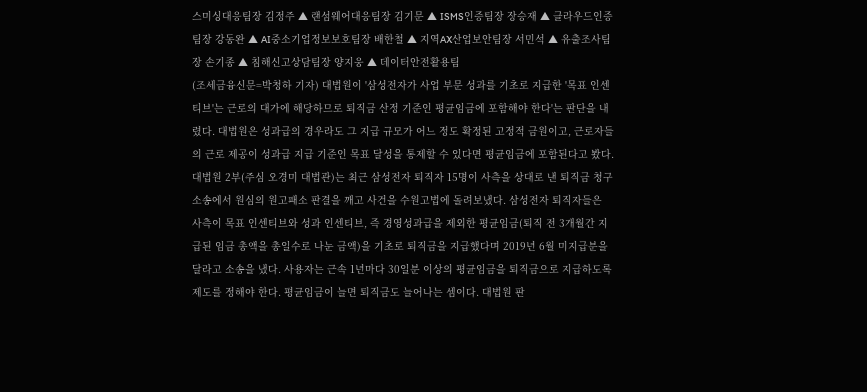스미싱대응팀장 김정주 ▲ 랜섬웨어대응팀장 김기문 ▲ ISMS인증팀장 장승재 ▲ 클라우드인증팀장 강동완 ▲ AI중소기업정보보호팀장 배한철 ▲ 지역AX산업보안팀장 서민석 ▲ 유출조사팀장 손기종 ▲ 침해신고상담팀장 양지웅 ▲ 데이터안전활용팀
(조세금융신문=박청하 기자) 대법원이 '삼성전자가 사업 부문 성과를 기초로 지급한 '목표 인센티브'는 근로의 대가에 해당하므로 퇴직금 산정 기준인 평균임금에 포함해야 한다'는 판단을 내렸다. 대법원은 성과급의 경우라도 그 지급 규모가 어느 정도 확정된 고정적 금원이고, 근로자들의 근로 제공이 성과급 지급 기준인 목표 달성을 통제할 수 있다면 평균임금에 포함된다고 봤다. 대법원 2부(주심 오경미 대법관)는 최근 삼성전자 퇴직자 15명이 사측을 상대로 낸 퇴직금 청구 소송에서 원심의 원고패소 판결을 깨고 사건을 수원고법에 돌려보냈다. 삼성전자 퇴직자들은 사측이 목표 인센티브와 성과 인센티브, 즉 경영성과급을 제외한 평균임금(퇴직 전 3개월간 지급된 임금 총액을 총일수로 나눈 금액)을 기초로 퇴직금을 지급했다며 2019년 6월 미지급분을 달라고 소송을 냈다. 사용자는 근속 1년마다 30일분 이상의 평균임금을 퇴직금으로 지급하도록 제도를 정해야 한다. 평균임금이 늘면 퇴직금도 늘어나는 셈이다. 대법원 판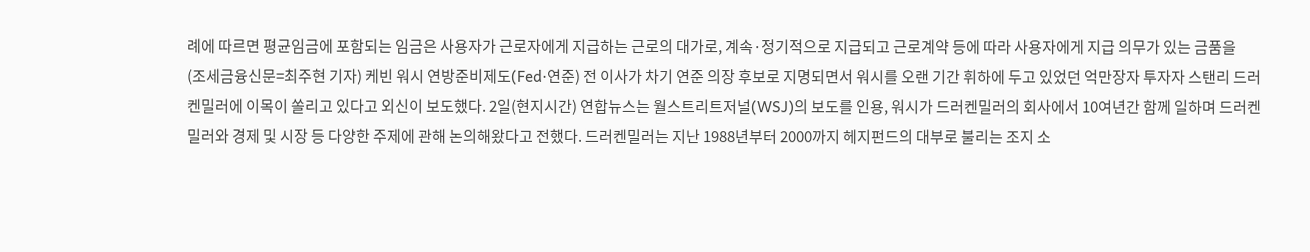례에 따르면 평균임금에 포함되는 임금은 사용자가 근로자에게 지급하는 근로의 대가로, 계속·정기적으로 지급되고 근로계약 등에 따라 사용자에게 지급 의무가 있는 금품을
(조세금융신문=최주현 기자) 케빈 워시 연방준비제도(Fed·연준) 전 이사가 차기 연준 의장 후보로 지명되면서 워시를 오랜 기간 휘하에 두고 있었던 억만장자 투자자 스탠리 드러켄밀러에 이목이 쏠리고 있다고 외신이 보도했다. 2일(현지시간) 연합뉴스는 월스트리트저널(WSJ)의 보도를 인용, 워시가 드러켄밀러의 회사에서 10여년간 함께 일하며 드러켄밀러와 경제 및 시장 등 다양한 주제에 관해 논의해왔다고 전했다. 드러켄밀러는 지난 1988년부터 2000까지 헤지펀드의 대부로 불리는 조지 소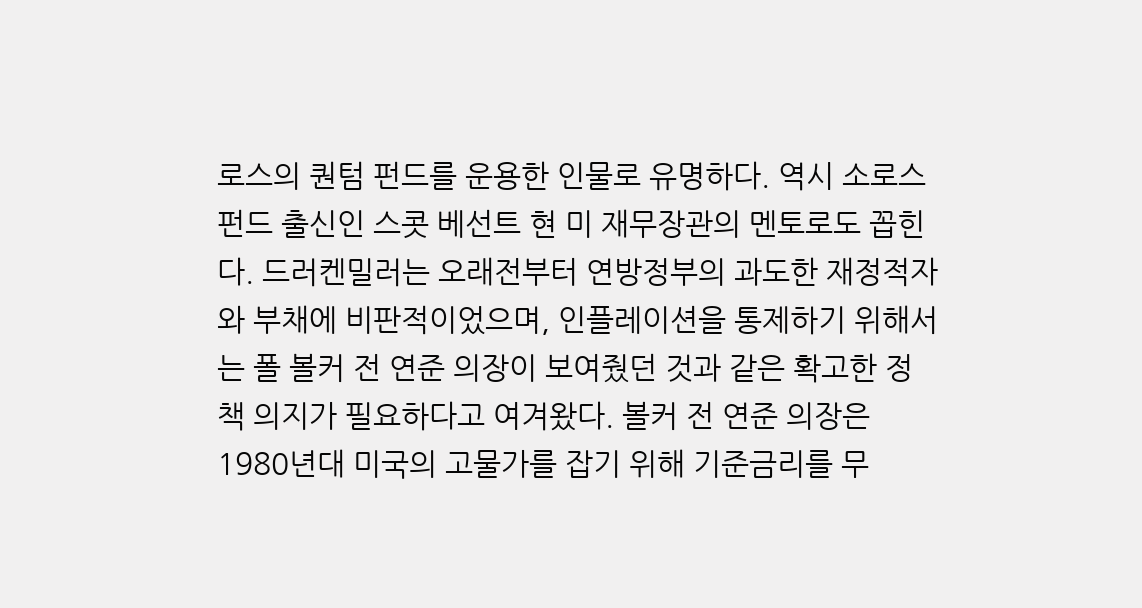로스의 퀀텀 펀드를 운용한 인물로 유명하다. 역시 소로스 펀드 출신인 스콧 베선트 현 미 재무장관의 멘토로도 꼽힌다. 드러켄밀러는 오래전부터 연방정부의 과도한 재정적자와 부채에 비판적이었으며, 인플레이션을 통제하기 위해서는 폴 볼커 전 연준 의장이 보여줬던 것과 같은 확고한 정책 의지가 필요하다고 여겨왔다. 볼커 전 연준 의장은 1980년대 미국의 고물가를 잡기 위해 기준금리를 무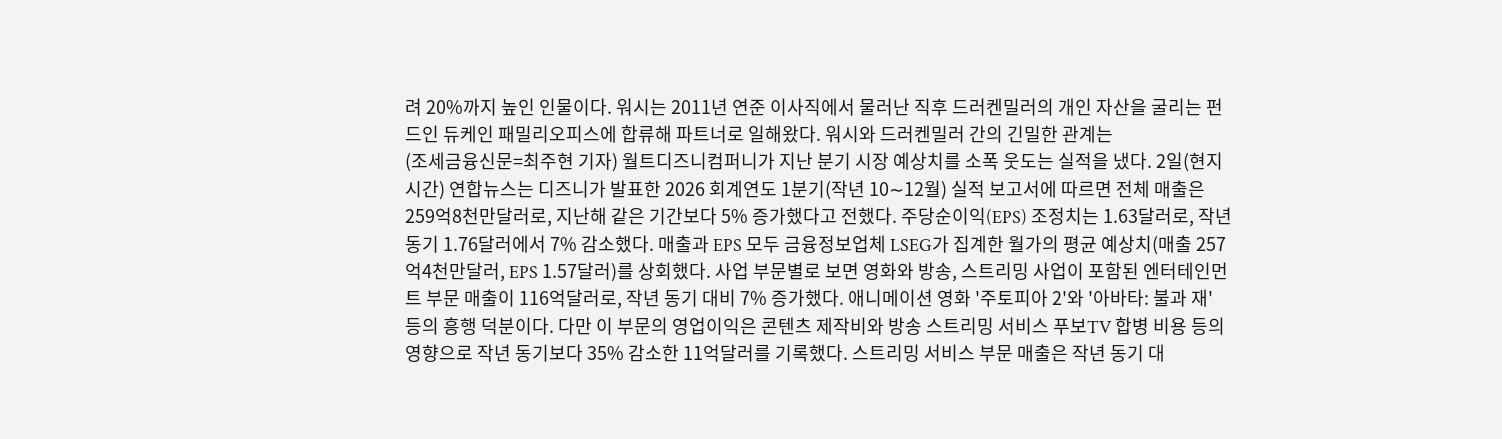려 20%까지 높인 인물이다. 워시는 2011년 연준 이사직에서 물러난 직후 드러켄밀러의 개인 자산을 굴리는 펀드인 듀케인 패밀리오피스에 합류해 파트너로 일해왔다. 워시와 드러켄밀러 간의 긴밀한 관계는
(조세금융신문=최주현 기자) 월트디즈니컴퍼니가 지난 분기 시장 예상치를 소폭 웃도는 실적을 냈다. 2일(현지시간) 연합뉴스는 디즈니가 발표한 2026 회계연도 1분기(작년 10∼12월) 실적 보고서에 따르면 전체 매출은 259억8천만달러로, 지난해 같은 기간보다 5% 증가했다고 전했다. 주당순이익(EPS) 조정치는 1.63달러로, 작년 동기 1.76달러에서 7% 감소했다. 매출과 EPS 모두 금융정보업체 LSEG가 집계한 월가의 평균 예상치(매출 257억4천만달러, EPS 1.57달러)를 상회했다. 사업 부문별로 보면 영화와 방송, 스트리밍 사업이 포함된 엔터테인먼트 부문 매출이 116억달러로, 작년 동기 대비 7% 증가했다. 애니메이션 영화 '주토피아 2'와 '아바타: 불과 재' 등의 흥행 덕분이다. 다만 이 부문의 영업이익은 콘텐츠 제작비와 방송 스트리밍 서비스 푸보TV 합병 비용 등의 영향으로 작년 동기보다 35% 감소한 11억달러를 기록했다. 스트리밍 서비스 부문 매출은 작년 동기 대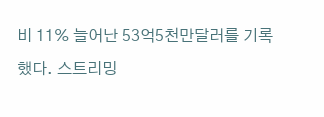비 11% 늘어난 53억5천만달러를 기록했다. 스트리밍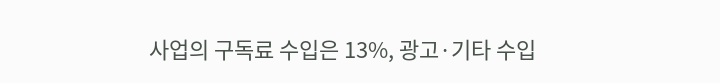사업의 구독료 수입은 13%, 광고·기타 수입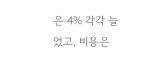은 4% 각각 늘었고, 비용은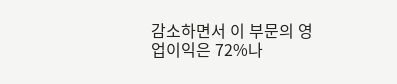감소하면서 이 부문의 영업이익은 72%나